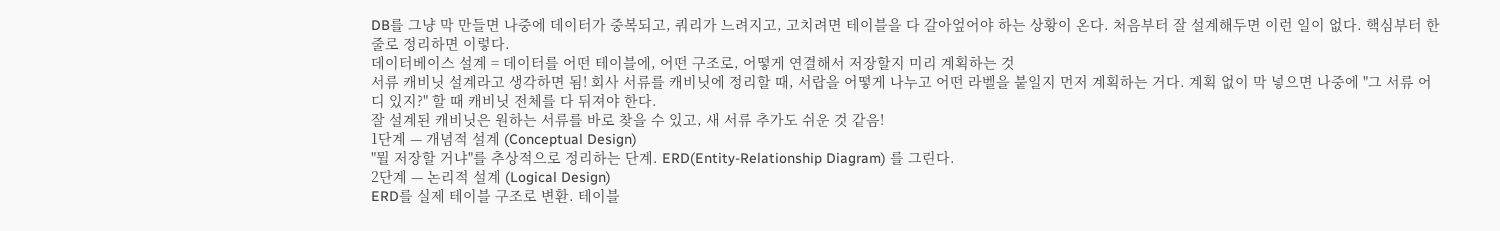DB를 그냥 막 만들면 나중에 데이터가 중복되고, 쿼리가 느려지고, 고치려면 테이블을 다 갈아엎어야 하는 상황이 온다. 처음부터 잘 설계해두면 이런 일이 없다. 핵심부터 한 줄로 정리하면 이렇다.
데이터베이스 설계 = 데이터를 어떤 테이블에, 어떤 구조로, 어떻게 연결해서 저장할지 미리 계획하는 것
서류 캐비닛 설계라고 생각하면 됨! 회사 서류를 캐비닛에 정리할 때, 서랍을 어떻게 나누고 어떤 라벨을 붙일지 먼저 계획하는 거다. 계획 없이 막 넣으면 나중에 "그 서류 어디 있지?" 할 때 캐비닛 전체를 다 뒤져야 한다.
잘 설계된 캐비닛은 원하는 서류를 바로 찾을 수 있고, 새 서류 추가도 쉬운 것 같음!
1단계 — 개념적 설계 (Conceptual Design)
"뭘 저장할 거냐"를 추상적으로 정리하는 단계. ERD(Entity-Relationship Diagram) 를 그린다.
2단계 — 논리적 설계 (Logical Design)
ERD를 실제 테이블 구조로 변환. 테이블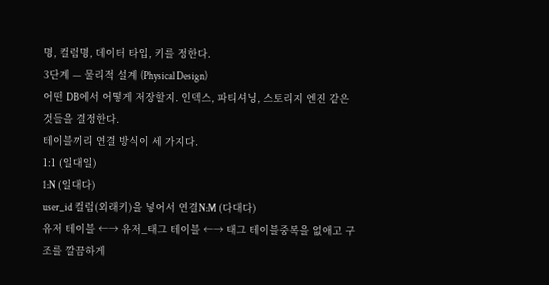명, 컬럼명, 데이터 타입, 키를 정한다.
3단계 — 물리적 설계 (Physical Design)
어떤 DB에서 어떻게 저장할지. 인덱스, 파티셔닝, 스토리지 엔진 같은 것들을 결정한다.
테이블끼리 연결 방식이 세 가지다.
1:1 (일대일)
1:N (일대다)
user_id 컬럼(외래키)을 넣어서 연결N:M (다대다)
유저 테이블 ←→ 유저_태그 테이블 ←→ 태그 테이블중복을 없애고 구조를 깔끔하게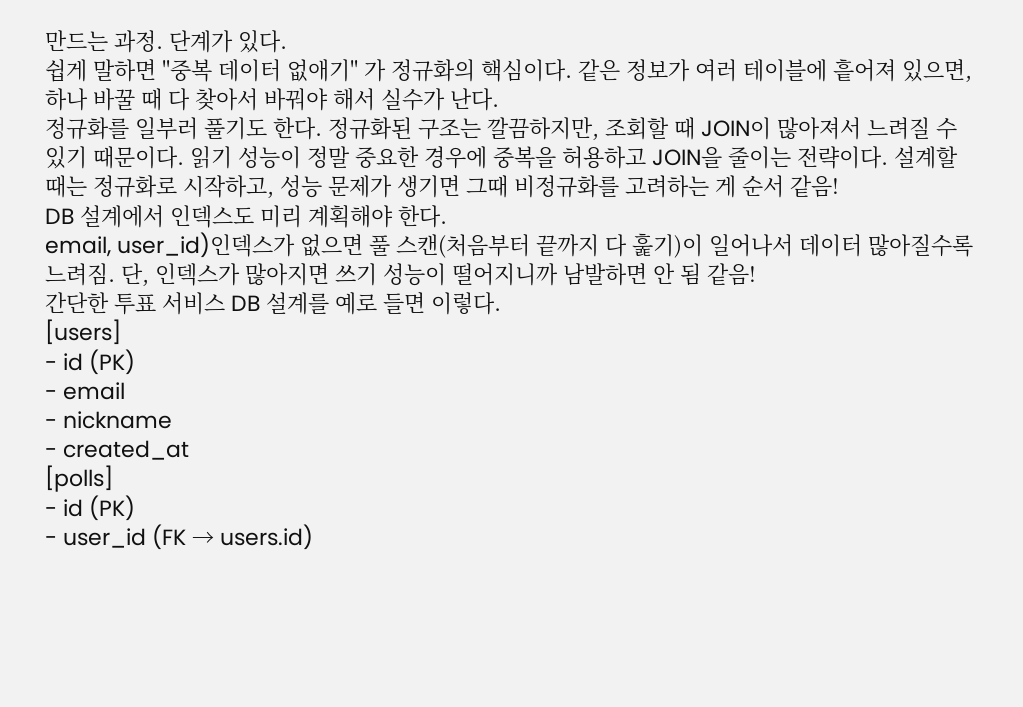만드는 과정. 단계가 있다.
쉽게 말하면 "중복 데이터 없애기" 가 정규화의 핵심이다. 같은 정보가 여러 테이블에 흩어져 있으면, 하나 바꿀 때 다 찾아서 바꿔야 해서 실수가 난다.
정규화를 일부러 풀기도 한다. 정규화된 구조는 깔끔하지만, 조회할 때 JOIN이 많아져서 느려질 수 있기 때문이다. 읽기 성능이 정말 중요한 경우에 중복을 허용하고 JOIN을 줄이는 전략이다. 설계할 때는 정규화로 시작하고, 성능 문제가 생기면 그때 비정규화를 고려하는 게 순서 같음!
DB 설계에서 인덱스도 미리 계획해야 한다.
email, user_id)인덱스가 없으면 풀 스캔(처음부터 끝까지 다 훑기)이 일어나서 데이터 많아질수록 느려짐. 단, 인덱스가 많아지면 쓰기 성능이 떨어지니까 남발하면 안 됨 같음!
간단한 투표 서비스 DB 설계를 예로 들면 이렇다.
[users]
- id (PK)
- email
- nickname
- created_at
[polls]
- id (PK)
- user_id (FK → users.id)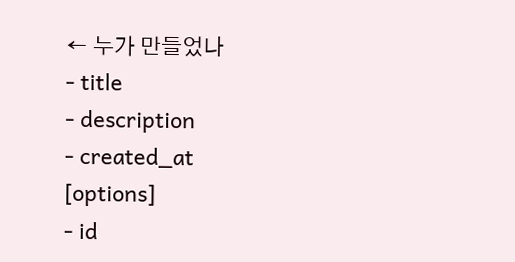← 누가 만들었나
- title
- description
- created_at
[options]
- id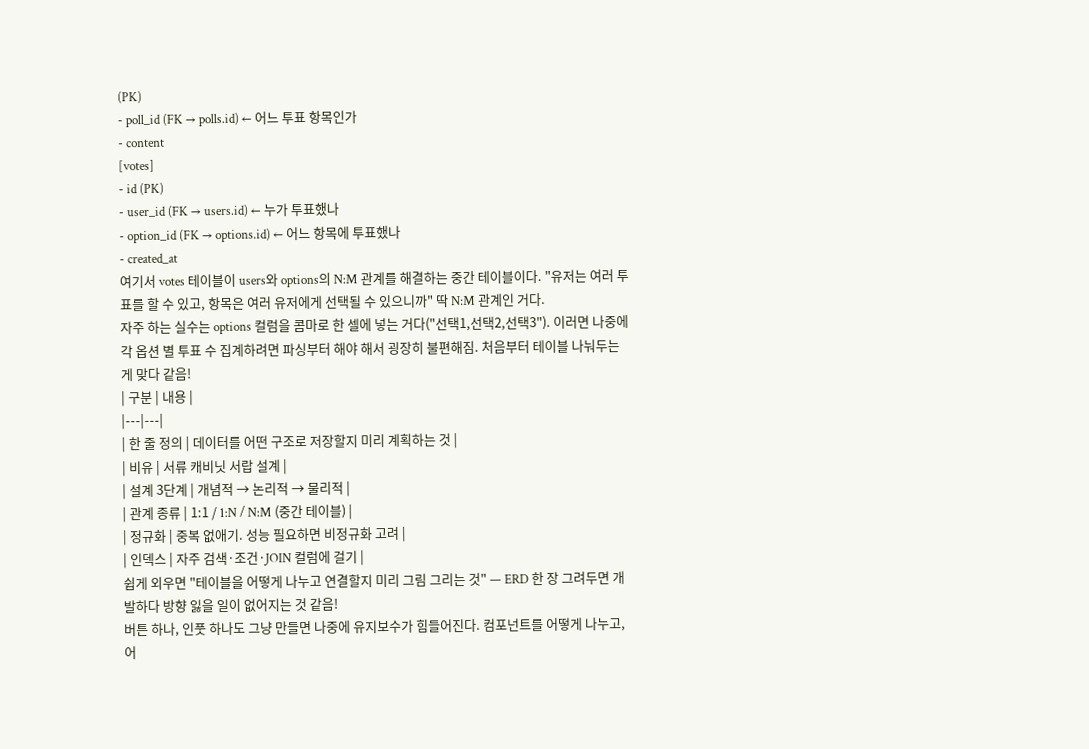(PK)
- poll_id (FK → polls.id) ← 어느 투표 항목인가
- content
[votes]
- id (PK)
- user_id (FK → users.id) ← 누가 투표했나
- option_id (FK → options.id) ← 어느 항목에 투표했나
- created_at
여기서 votes 테이블이 users와 options의 N:M 관계를 해결하는 중간 테이블이다. "유저는 여러 투표를 할 수 있고, 항목은 여러 유저에게 선택될 수 있으니까" 딱 N:M 관계인 거다.
자주 하는 실수는 options 컬럼을 콤마로 한 셀에 넣는 거다("선택1,선택2,선택3"). 이러면 나중에 각 옵션 별 투표 수 집계하려면 파싱부터 해야 해서 굉장히 불편해짐. 처음부터 테이블 나눠두는 게 맞다 같음!
| 구분 | 내용 |
|---|---|
| 한 줄 정의 | 데이터를 어떤 구조로 저장할지 미리 계획하는 것 |
| 비유 | 서류 캐비닛 서랍 설계 |
| 설계 3단계 | 개념적 → 논리적 → 물리적 |
| 관계 종류 | 1:1 / 1:N / N:M (중간 테이블) |
| 정규화 | 중복 없애기. 성능 필요하면 비정규화 고려 |
| 인덱스 | 자주 검색·조건·JOIN 컬럼에 걸기 |
쉽게 외우면 "테이블을 어떻게 나누고 연결할지 미리 그림 그리는 것" — ERD 한 장 그려두면 개발하다 방향 잃을 일이 없어지는 것 같음!
버튼 하나, 인풋 하나도 그냥 만들면 나중에 유지보수가 힘들어진다. 컴포넌트를 어떻게 나누고, 어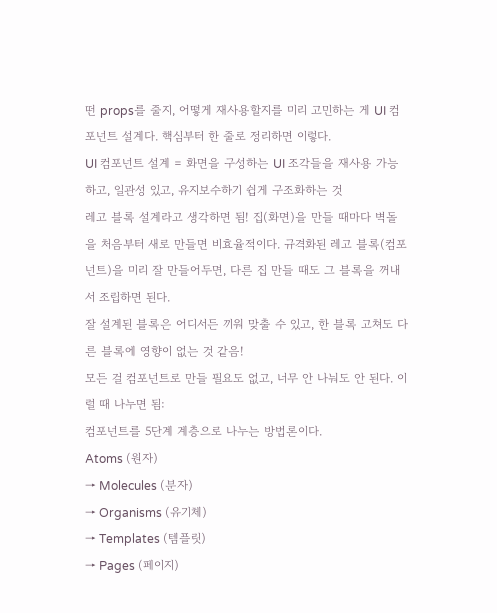떤 props를 줄지, 어떻게 재사용할지를 미리 고민하는 게 UI 컴포넌트 설계다. 핵심부터 한 줄로 정리하면 이렇다.
UI 컴포넌트 설계 = 화면을 구성하는 UI 조각들을 재사용 가능하고, 일관성 있고, 유지보수하기 쉽게 구조화하는 것
레고 블록 설계라고 생각하면 됨! 집(화면)을 만들 때마다 벽돌을 처음부터 새로 만들면 비효율적이다. 규격화된 레고 블록(컴포넌트)을 미리 잘 만들어두면, 다른 집 만들 때도 그 블록을 꺼내서 조립하면 된다.
잘 설계된 블록은 어디서든 끼워 맞출 수 있고, 한 블록 고쳐도 다른 블록에 영향이 없는 것 같음!
모든 걸 컴포넌트로 만들 필요도 없고, 너무 안 나눠도 안 된다. 이럴 때 나누면 됨:
컴포넌트를 5단계 계층으로 나누는 방법론이다.
Atoms (원자)
→ Molecules (분자)
→ Organisms (유기체)
→ Templates (템플릿)
→ Pages (페이지)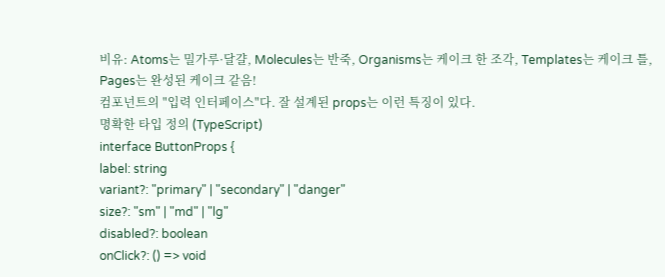비유: Atoms는 밀가루·달걀, Molecules는 반죽, Organisms는 케이크 한 조각, Templates는 케이크 틀, Pages는 완성된 케이크 같음!
컴포넌트의 "입력 인터페이스"다. 잘 설계된 props는 이런 특징이 있다.
명확한 타입 정의 (TypeScript)
interface ButtonProps {
label: string
variant?: "primary" | "secondary" | "danger"
size?: "sm" | "md" | "lg"
disabled?: boolean
onClick?: () => void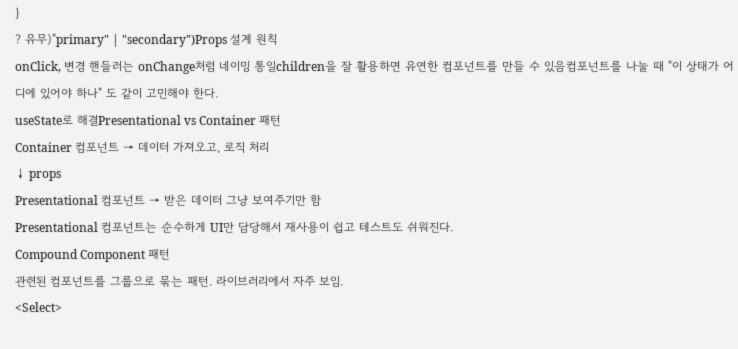}
? 유무)"primary" | "secondary")Props 설계 원칙
onClick, 변경 핸들러는 onChange처럼 네이밍 통일children을 잘 활용하면 유연한 컴포넌트를 만들 수 있음컴포넌트를 나눌 때 "이 상태가 어디에 있어야 하나" 도 같이 고민해야 한다.
useState로 해결Presentational vs Container 패턴
Container 컴포넌트 → 데이터 가져오고, 로직 처리
↓ props
Presentational 컴포넌트 → 받은 데이터 그냥 보여주기만 함
Presentational 컴포넌트는 순수하게 UI만 담당해서 재사용이 쉽고 테스트도 쉬워진다.
Compound Component 패턴
관련된 컴포넌트를 그룹으로 묶는 패턴. 라이브러리에서 자주 보임.
<Select>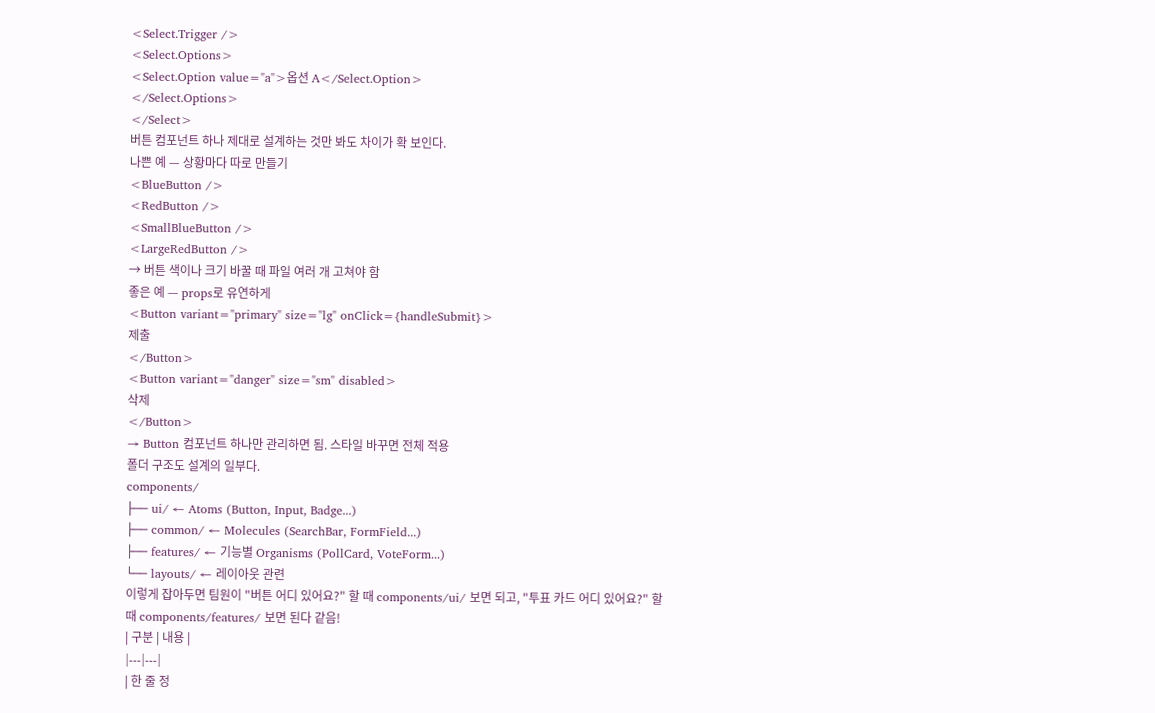<Select.Trigger />
<Select.Options>
<Select.Option value="a">옵션 A</Select.Option>
</Select.Options>
</Select>
버튼 컴포넌트 하나 제대로 설계하는 것만 봐도 차이가 확 보인다.
나쁜 예 — 상황마다 따로 만들기
<BlueButton />
<RedButton />
<SmallBlueButton />
<LargeRedButton />
→ 버튼 색이나 크기 바꿀 때 파일 여러 개 고쳐야 함
좋은 예 — props로 유연하게
<Button variant="primary" size="lg" onClick={handleSubmit}>
제출
</Button>
<Button variant="danger" size="sm" disabled>
삭제
</Button>
→ Button 컴포넌트 하나만 관리하면 됨. 스타일 바꾸면 전체 적용
폴더 구조도 설계의 일부다.
components/
├── ui/ ← Atoms (Button, Input, Badge...)
├── common/ ← Molecules (SearchBar, FormField...)
├── features/ ← 기능별 Organisms (PollCard, VoteForm...)
└── layouts/ ← 레이아웃 관련
이렇게 잡아두면 팀원이 "버튼 어디 있어요?" 할 때 components/ui/ 보면 되고, "투표 카드 어디 있어요?" 할 때 components/features/ 보면 된다 같음!
| 구분 | 내용 |
|---|---|
| 한 줄 정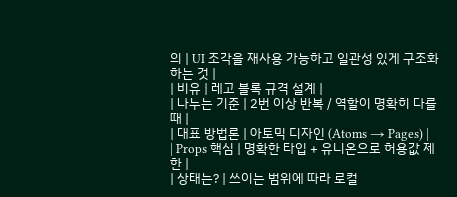의 | UI 조각을 재사용 가능하고 일관성 있게 구조화하는 것 |
| 비유 | 레고 블록 규격 설계 |
| 나누는 기준 | 2번 이상 반복 / 역할이 명확히 다를 때 |
| 대표 방법론 | 아토믹 디자인 (Atoms → Pages) |
| Props 핵심 | 명확한 타입 + 유니온으로 허용값 제한 |
| 상태는? | 쓰이는 범위에 따라 로컬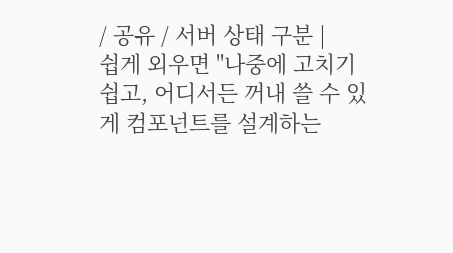/ 공유 / 서버 상태 구분 |
쉽게 외우면 "나중에 고치기 쉽고, 어디서든 꺼내 쓸 수 있게 컴포넌트를 설계하는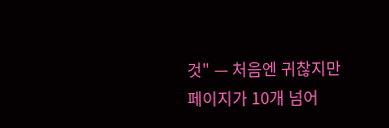것" — 처음엔 귀찮지만 페이지가 10개 넘어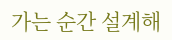가는 순간 설계해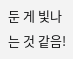둔 게 빛나는 것 같음!